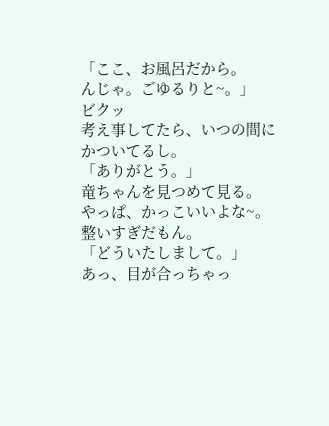「ここ、お風呂だから。
んじゃ。ごゆるりと~。」
ビクッ
考え事してたら、いつの間にかついてるし。
「ありがとう。」
竜ちゃんを見つめて見る。
やっぱ、かっこいいよな~。
整いすぎだもん。
「どういたしまして。」
あっ、目が合っちゃっ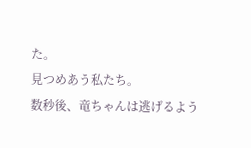た。
見つめあう私たち。
数秒後、竜ちゃんは逃げるよう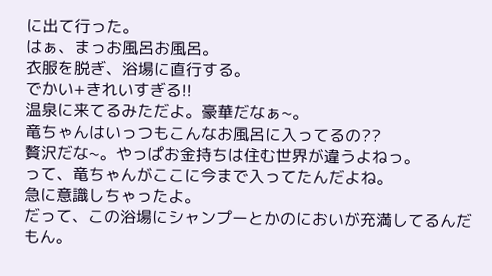に出て行った。
はぁ、まっお風呂お風呂。
衣服を脱ぎ、浴場に直行する。
でかい+きれいすぎる!!
温泉に来てるみただよ。豪華だなぁ~。
竜ちゃんはいっつもこんなお風呂に入ってるの??
贅沢だな~。やっぱお金持ちは住む世界が違うよねっ。
って、竜ちゃんがここに今まで入ってたんだよね。
急に意識しちゃったよ。
だって、この浴場にシャンプーとかのにおいが充満してるんだもん。